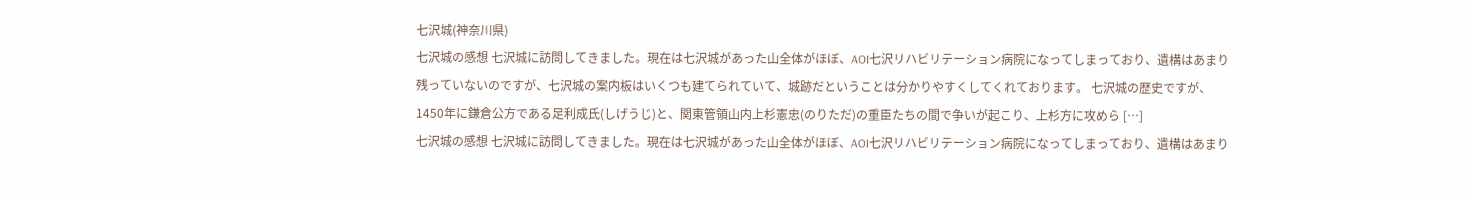七沢城(神奈川県)
七沢城の感想 七沢城に訪問してきました。現在は七沢城があった山全体がほぼ、AOI七沢リハビリテーション病院になってしまっており、遺構はあまり残っていないのですが、七沢城の案内板はいくつも建てられていて、城跡だということは分かりやすくしてくれております。 七沢城の歴史ですが、1450年に鎌倉公方である足利成氏(しげうじ)と、関東管領山内上杉憲忠(のりただ)の重臣たちの間で争いが起こり、上杉方に攻めら […]
七沢城の感想 七沢城に訪問してきました。現在は七沢城があった山全体がほぼ、AOI七沢リハビリテーション病院になってしまっており、遺構はあまり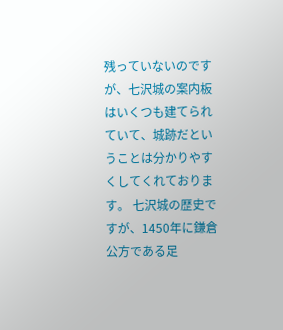残っていないのですが、七沢城の案内板はいくつも建てられていて、城跡だということは分かりやすくしてくれております。 七沢城の歴史ですが、1450年に鎌倉公方である足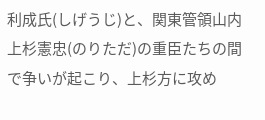利成氏(しげうじ)と、関東管領山内上杉憲忠(のりただ)の重臣たちの間で争いが起こり、上杉方に攻め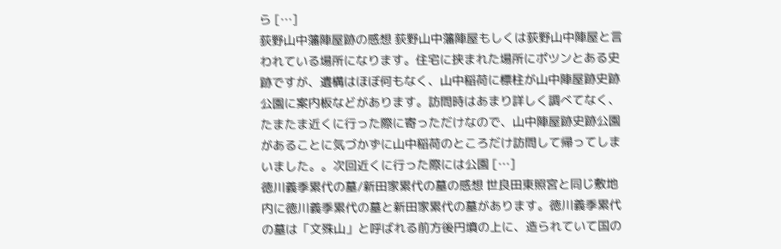ら […]
荻野山中藩陣屋跡の感想 荻野山中藩陣屋もしくは荻野山中陣屋と言われている場所になります。住宅に挟まれた場所にポツンとある史跡ですが、遺構はほぼ何もなく、山中稲荷に標柱が山中陣屋跡史跡公園に案内板などがあります。訪問時はあまり詳しく調べてなく、たまたま近くに行った際に寄っただけなので、山中陣屋跡史跡公園があることに気づかずに山中稲荷のところだけ訪問して帰ってしまいました。。次回近くに行った際には公園 […]
徳川義季累代の墓/新田家累代の墓の感想 世良田東照宮と同じ敷地内に徳川義季累代の墓と新田家累代の墓があります。徳川義季累代の墓は「文殊山」と呼ばれる前方後円墳の上に、造られていて国の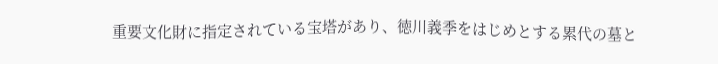重要文化財に指定されている宝塔があり、徳川義季をはじめとする累代の墓と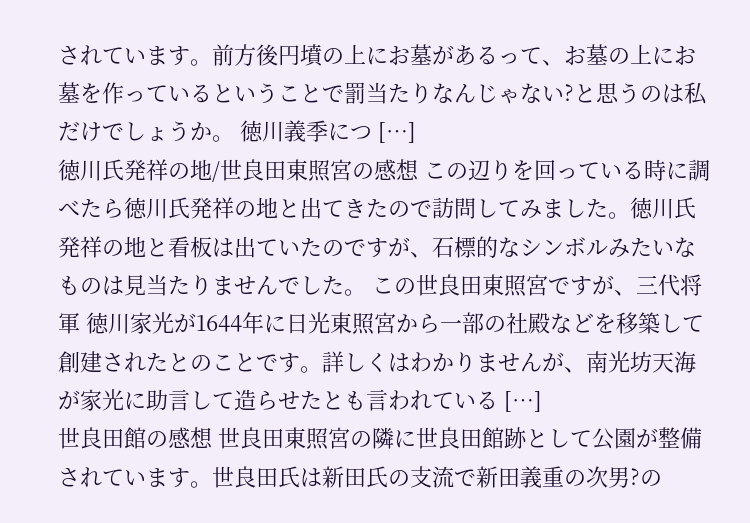されています。前方後円墳の上にお墓があるって、お墓の上にお墓を作っているということで罰当たりなんじゃない?と思うのは私だけでしょうか。 徳川義季につ […]
徳川氏発祥の地/世良田東照宮の感想 この辺りを回っている時に調べたら徳川氏発祥の地と出てきたので訪問してみました。徳川氏発祥の地と看板は出ていたのですが、石標的なシンボルみたいなものは見当たりませんでした。 この世良田東照宮ですが、三代将軍 徳川家光が1644年に日光東照宮から一部の社殿などを移築して創建されたとのことです。詳しくはわかりませんが、南光坊天海が家光に助言して造らせたとも言われている […]
世良田館の感想 世良田東照宮の隣に世良田館跡として公園が整備されています。世良田氏は新田氏の支流で新田義重の次男?の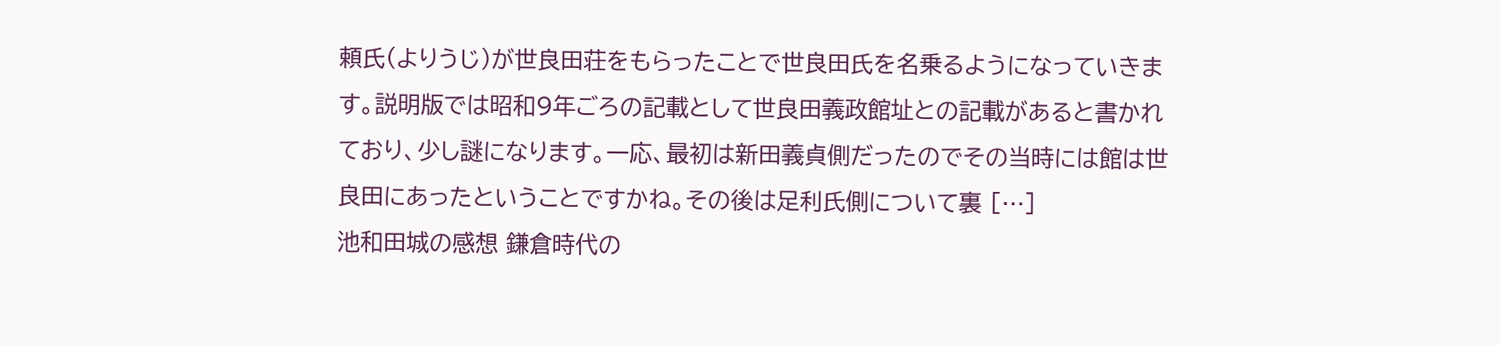頼氏(よりうじ)が世良田荘をもらったことで世良田氏を名乗るようになっていきます。説明版では昭和9年ごろの記載として世良田義政館址との記載があると書かれており、少し謎になります。一応、最初は新田義貞側だったのでその当時には館は世良田にあったということですかね。その後は足利氏側について裏 […]
池和田城の感想 鎌倉時代の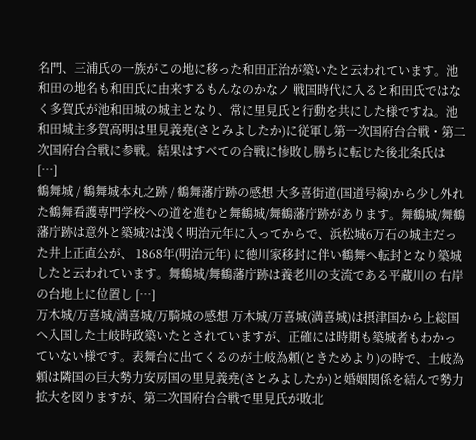名門、三浦氏の一族がこの地に移った和田正治が築いたと云われています。池和田の地名も和田氏に由来するもんなのかなノ 戦国時代に入ると和田氏ではなく多賀氏が池和田城の城主となり、常に里見氏と行動を共にした様ですね。池和田城主多賀高明は里見義堯(さとみよしたか)に従軍し第一次国府台合戦・第二次国府台合戦に参戦。結果はすべての合戦に惨敗し勝ちに転じた後北条氏は […]
鶴舞城 / 鶴舞城本丸之跡 / 鶴舞藩庁跡の感想 大多喜街道(国道号線)から少し外れた鶴舞看護専門学校への道を進むと舞鶴城/舞鶴藩庁跡があります。舞鶴城/舞鶴藩庁跡は意外と築城?は浅く明治元年に入ってからで、浜松城6万石の城主だった井上正直公が、 1868年(明治元年) に徳川家移封に伴い鶴舞へ転封となり築城したと云われています。舞鶴城/舞鶴藩庁跡は養老川の支流である平蔵川の 右岸の台地上に位置し […]
万木城/万喜城/満喜城/万騎城の感想 万木城/万喜城(満喜城)は摂津国から上総国へ入国した土岐時政築いたとされていますが、正確には時期も築城者もわかっていない様です。表舞台に出てくるのが土岐為頼(ときためより)の時で、土岐為頼は隣国の巨大勢力安房国の里見義堯(さとみよしたか)と婚姻関係を結んで勢力拡大を図りますが、第二次国府台合戦で里見氏が敗北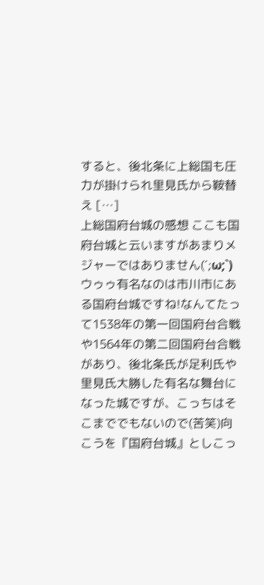すると、後北条に上総国も圧力が掛けられ里見氏から鞍替え […]
上総国府台城の感想 ここも国府台城と云いますがあまりメジャーではありません(´;ω;`)ウゥゥ有名なのは市川市にある国府台城ですね!なんてたって1538年の第一回国府台合戦や1564年の第二回国府台合戦があり、後北条氏が足利氏や里見氏大勝した有名な舞台になった城ですが、こっちはそこまででもないので(苦笑)向こうを『国府台城』としこっ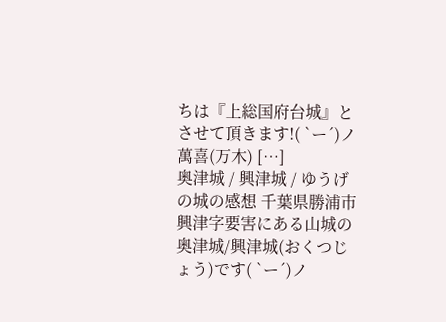ちは『上総国府台城』とさせて頂きます!( `ー´)ノ 萬喜(万木) […]
奥津城 / 興津城 / ゆうげの城の感想 千葉県勝浦市興津字要害にある山城の奥津城/興津城(おくつじょう)です( `ー´)ノ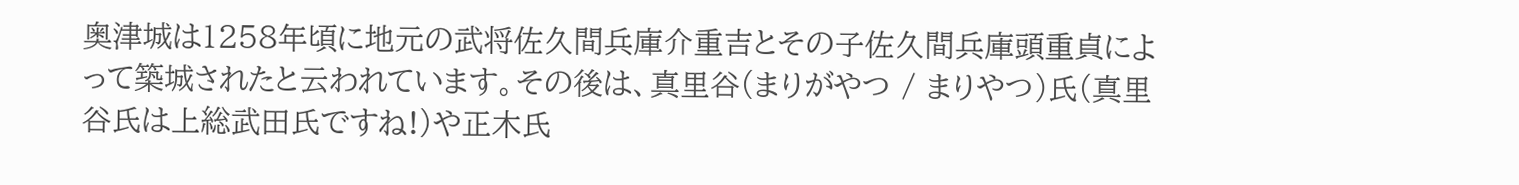奥津城は1258年頃に地元の武将佐久間兵庫介重吉とその子佐久間兵庫頭重貞によって築城されたと云われています。その後は、真里谷(まりがやつ / まりやつ)氏(真里谷氏は上総武田氏ですね!)や正木氏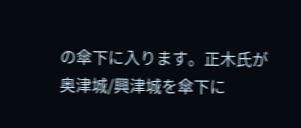の傘下に入ります。正木氏が奥津城/興津城を傘下に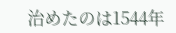治めたのは1544年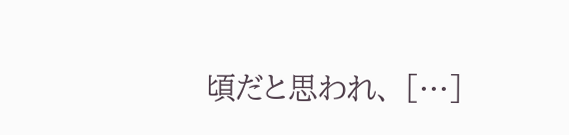頃だと思われ、 […]